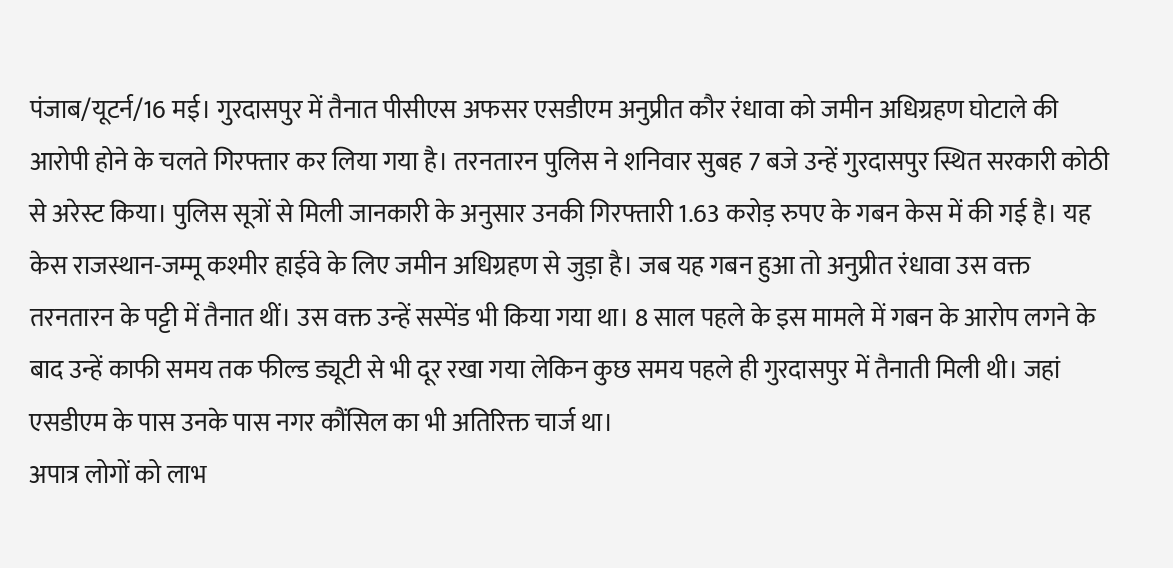पंजाब/यूटर्न/16 मई। गुरदासपुर में तैनात पीसीएस अफसर एसडीएम अनुप्रीत कौर रंधावा को जमीन अधिग्रहण घोटाले की आरोपी होने के चलते गिरफ्तार कर लिया गया है। तरनतारन पुलिस ने शनिवार सुबह 7 बजे उन्हें गुरदासपुर स्थित सरकारी कोठी से अरेस्ट किया। पुलिस सूत्रों से मिली जानकारी के अनुसार उनकी गिरफ्तारी 1.63 करोड़ रुपए के गबन केस में की गई है। यह केस राजस्थान-जम्मू कश्मीर हाईवे के लिए जमीन अधिग्रहण से जुड़ा है। जब यह गबन हुआ तो अनुप्रीत रंधावा उस वक्त तरनतारन के पट्टी में तैनात थीं। उस वक्त उन्हें सस्पेंड भी किया गया था। 8 साल पहले के इस मामले में गबन के आरोप लगने के बाद उन्हें काफी समय तक फील्ड ड्यूटी से भी दूर रखा गया लेकिन कुछ समय पहले ही गुरदासपुर में तैनाती मिली थी। जहां एसडीएम के पास उनके पास नगर कौंसिल का भी अतिरिक्त चार्ज था।
अपात्र लोगों को लाभ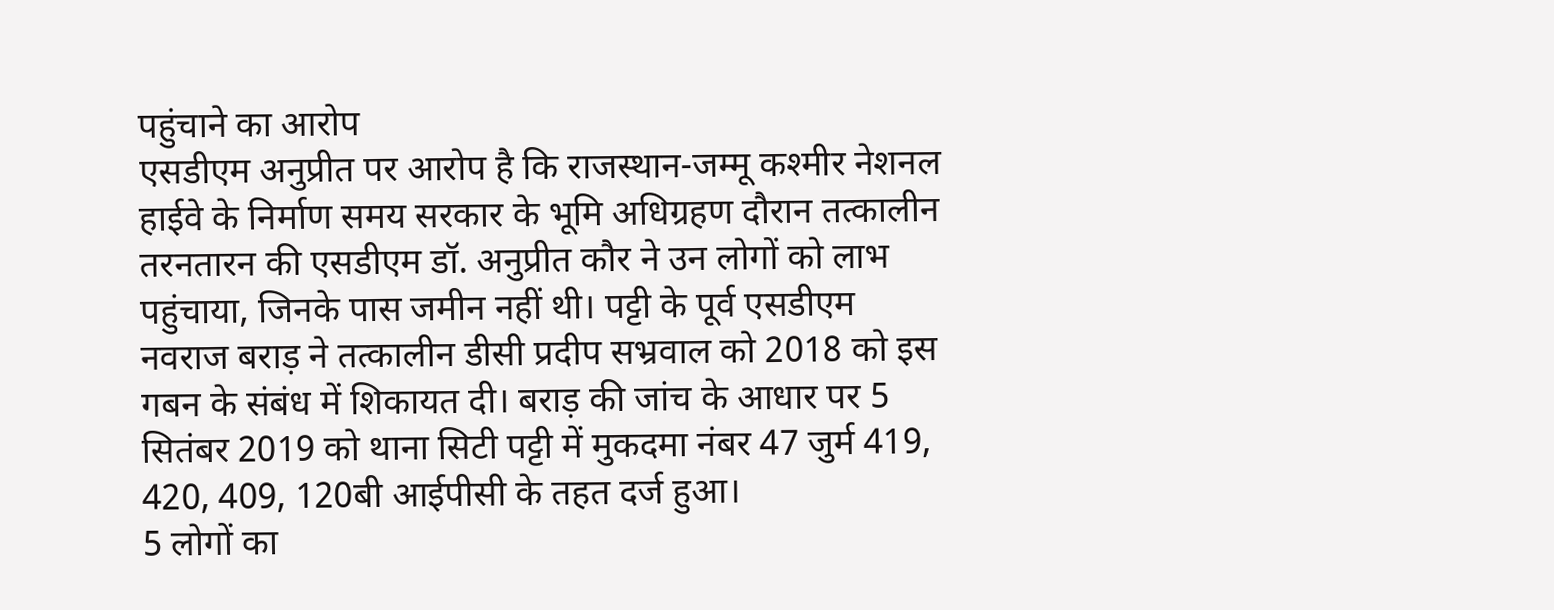पहुंचाने का आरोप
एसडीएम अनुप्रीत पर आरोप है कि राजस्थान-जम्मू कश्मीर नेशनल हाईवे के निर्माण समय सरकार के भूमि अधिग्रहण दौरान तत्कालीन तरनतारन की एसडीएम डॉ. अनुप्रीत कौर ने उन लोगों को लाभ पहुंचाया, जिनके पास जमीन नहीं थी। पट्टी के पूर्व एसडीएम नवराज बराड़ ने तत्कालीन डीसी प्रदीप सभ्रवाल को 2018 को इस गबन के संबंध में शिकायत दी। बराड़ की जांच के आधार पर 5 सितंबर 2019 को थाना सिटी पट्टी में मुकदमा नंबर 47 जुर्म 419, 420, 409, 120बी आईपीसी के तहत दर्ज हुआ।
5 लोगों का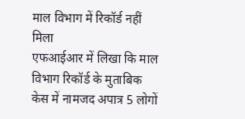माल विभाग में रिकॉर्ड नहीं मिला
एफआईआर में लिखा कि माल विभाग रिकॉर्ड के मुताबिक केस में नामजद अपात्र 5 लोगों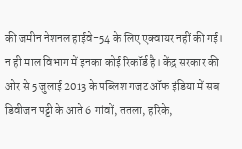की जमीन नेशनल हाईवे-54 के लिए एक्वायर नहीं की गई। न ही माल विभाग में इनका कोई रिकॉर्ड है। केंद्र सरकार की ओर से 5 जुलाई 2013 के पब्लिश गजट ऑफ इंडिया में सब डिवीजन पट्टी के आते 6 गांवों, ततला, हरिके,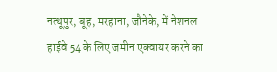नत्थूपुर, बूह, मरहाना, जौनेके, में नेशनल हाईवे 54 के लिए जमीन एक्वायर करने का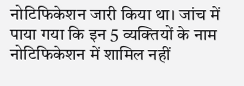नोटिफिकेशन जारी किया था। जांच में पाया गया कि इन 5 व्यक्तियों के नाम नोटिफिकेशन में शामिल नहीं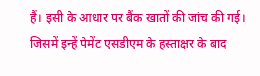हैं। इसी के आधार पर बैंक खातों की जांच की गई। जिसमें इन्हें पेमेंट एसडीएम के हस्ताक्षर के बाद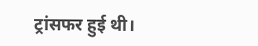ट्रांसफर हुई थी।